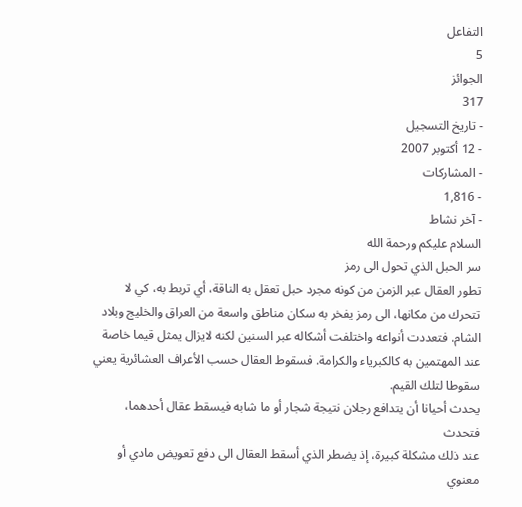التفاعل
5
الجوائز
317
- تاريخ التسجيل
- 12 أكتوبر 2007
- المشاركات
- 1,816
- آخر نشاط
السلام عليكم ورحمة الله
سر الحبل الذي تحول الى رمز
تطور العقال عبر الزمن من كونه مجرد حبل تعقل به الناقة، أي تربط به، كي لا
تتحرك من مكانها، الى رمز يفخر به سكان مناطق واسعة من العراق والخليج وبلاد
الشام. فتعددت أنواعه واختلفت أشكاله عبر السنين لكنه لايزال يمثل قيما خاصة
عند المهتمين به كالكبرياء والكرامة. فسقوط العقال حسب الأعراف العشائرية يعني
سقوطا لتلك القيم.
يحدث أحيانا أن يتدافع رجلان نتيجة شجار أو ما شابه فيسقط عقال أحدهما، فتحدث
عند ذلك مشكلة كبيرة، إذ يضطر الذي أسقط العقال الى دفع تعويض مادي أو معنوي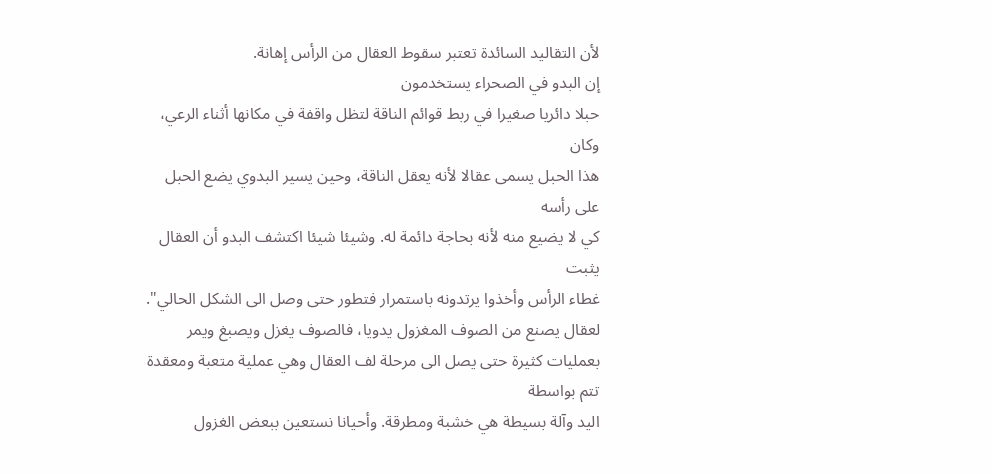لأن التقاليد السائدة تعتبر سقوط العقال من الرأس إهانة.
إن البدو في الصحراء يستخدمون
حبلا دائريا صغيرا في ربط قوائم الناقة لتظل واقفة في مكانها أثناء الرعي، وكان
هذا الحبل يسمى عقالا لأنه يعقل الناقة، وحين يسير البدوي يضع الحبل على رأسه
كي لا يضيع منه لأنه بحاجة دائمة له. وشيئا شيئا اكتشف البدو أن العقال يثبت
غطاء الرأس وأخذوا يرتدونه باستمرار فتطور حتى وصل الى الشكل الحالي".
لعقال يصنع من الصوف المغزول يدويا، فالصوف يغزل ويصبغ ويمر
بعمليات كثيرة حتى يصل الى مرحلة لف العقال وهي عملية متعبة ومعقدة تتم بواسطة
اليد وآلة بسيطة هي خشبة ومطرقة. وأحيانا نستعين ببعض الغزول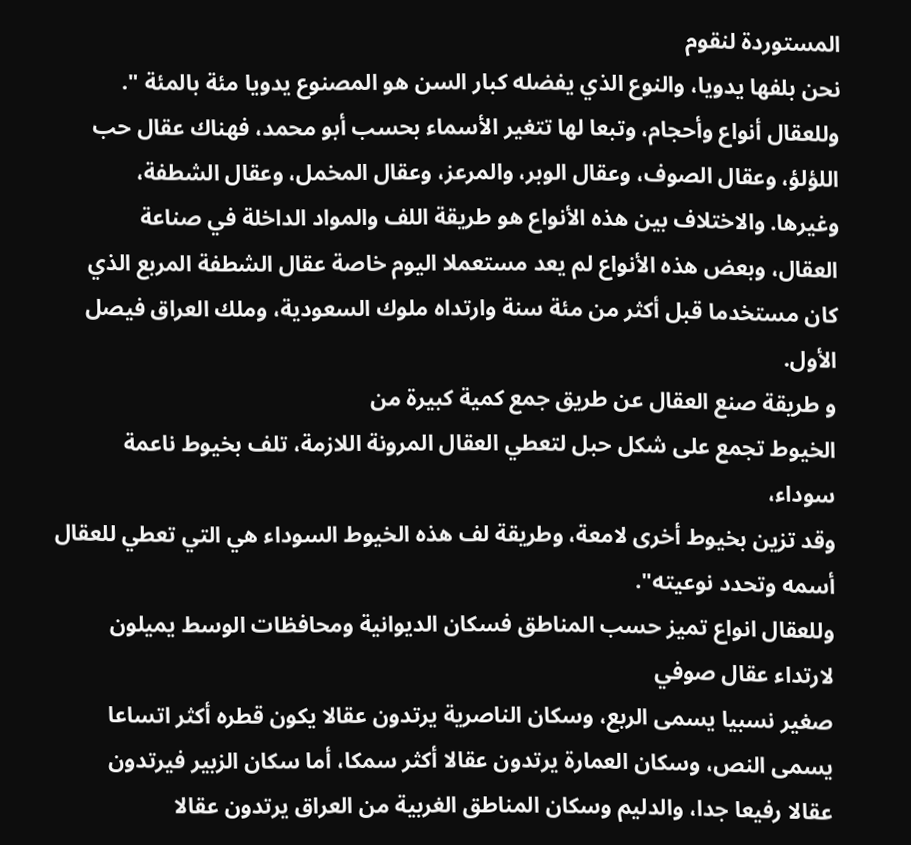المستوردة لنقوم
نحن بلفها يدويا، والنوع الذي يفضله كبار السن هو المصنوع يدويا مئة بالمئة ".
وللعقال أنواع وأحجام، وتبعا لها تتغير الأسماء بحسب أبو محمد، فهناك عقال حب
اللؤلؤ، وعقال الصوف، وعقال الوبر، والمرعز، وعقال المخمل، وعقال الشطفة،
وغيرها. والاختلاف بين هذه الأنواع هو طريقة اللف والمواد الداخلة في صناعة
العقال، وبعض هذه الأنواع لم يعد مستعملا اليوم خاصة عقال الشطفة المربع الذي
كان مستخدما قبل أكثر من مئة سنة وارتداه ملوك السعودية، وملك العراق فيصل
الأول.
و طريقة صنع العقال عن طريق جمع كمية كبيرة من
الخيوط تجمع على شكل حبل لتعطي العقال المرونة اللازمة، تلف بخيوط ناعمة سوداء،
وقد تزين بخيوط أخرى لامعة، وطريقة لف هذه الخيوط السوداء هي التي تعطي للعقال
أسمه وتحدد نوعيته".
وللعقال انواع تميز حسب المناطق فسكان الديوانية ومحافظات الوسط يميلون لارتداء عقال صوفي
صغير نسبيا يسمى الربع، وسكان الناصرية يرتدون عقالا يكون قطره أكثر اتساعا
يسمى النص، وسكان العمارة يرتدون عقالا أكثر سمكا، أما سكان الزبير فيرتدون
عقالا رفيعا جدا، والدليم وسكان المناطق الغربية من العراق يرتدون عقالا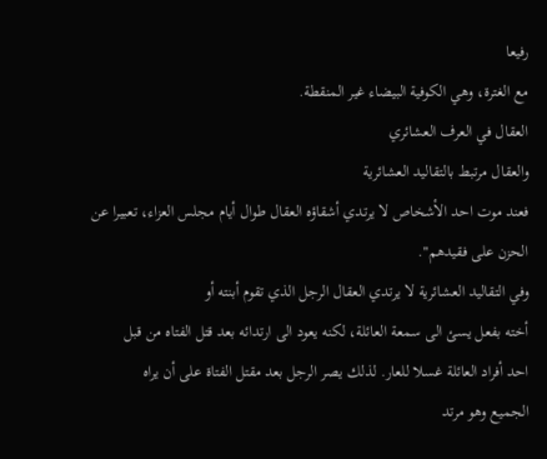رفيعا
مع الغترة، وهي الكوفية البيضاء غير المنقطة.
العقال في العرف العشائري
والعقال مرتبط بالتقاليد العشائرية
فعند موت احد الأشخاص لا يرتدي أشقاؤه العقال طوال أيام مجلس العزاء، تعبيرا عن
الحزن على فقيدهم".
وفي التقاليد العشائرية لا يرتدي العقال الرجل الذي تقوم أبنته أو
أخته بفعل يسئ الى سمعة العائلة، لكنه يعود الى ارتدائه بعد قتل الفتاه من قبل
احد أفراد العائلة غسلا للعار. لذلك يصر الرجل بعد مقتل الفتاة على أن يراه
الجميع وهو مرتد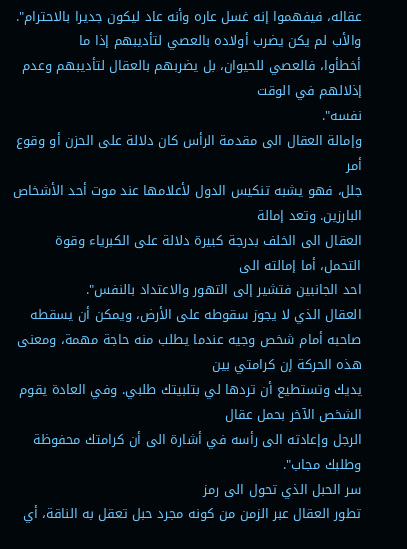عقاله، فيفهموا إنه غسل عاره وأنه عاد ليكون جديرا بالاحترام".
والأب لم يكن يضرب أولاده بالعصي لتأديبهم إذا ما
أخطأوا، فالعصي للحيوان، بل يضربهم بالعقال لتأديبهم وعدم إذلالهم في الوقت
نفسه".
وإمالة العقال الى مقدمة الرأس كان دلالة على الحزن أو وقوع أمر
جلل، فهو يشبه تنكيس الدول لأعلامها عند موت أحد الأشخاص البارزين. وتعد إمالة
العقال الى الخلف بدرجة كبيرة دلالة على الكبرياء وقوة التحمل، أما إمالته الى
احد الجانبين فتشير إلى التهور والاعتداد بالنفس".
العقال الذي لا يجوز سقوطه على الأرض، ويمكن أن يسقطه
صاحبه أمام شخص وجيه عندما يطلب منه حاجة مهمة، ومعنى هذه الحركة إن كرامتي بين
يديك وتستطيع أن تردها لي بتلبيتك طلبي. وفي العادة يقوم الشخص الآخر بحمل عقال
الرجل وإعادته الى رأسه في أشارة الى أن كرامتك محفوظة وطلبك مجاب".
سر الحبل الذي تحول الى رمز
تطور العقال عبر الزمن من كونه مجرد حبل تعقل به الناقة، أي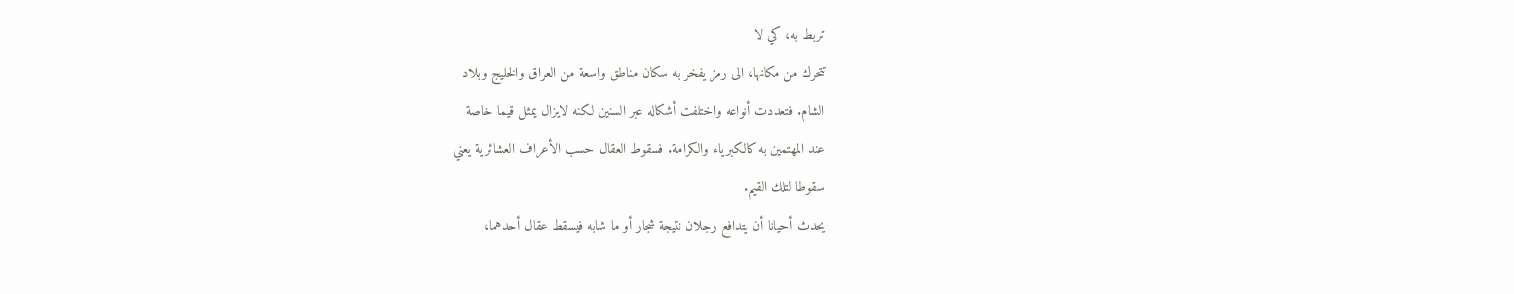تربط به، كي لا
تتحرك من مكانها، الى رمز يفخر به سكان مناطق واسعة من العراق والخليج وبلاد
الشام. فتعددت أنواعه واختلفت أشكاله عبر السنين لكنه لايزال يمثل قيما خاصة
عند المهتمين به كالكبرياء والكرامة. فسقوط العقال حسب الأعراف العشائرية يعني
سقوطا لتلك القيم.
يحدث أحيانا أن يتدافع رجلان نتيجة شجار أو ما شابه فيسقط عقال أحدهما،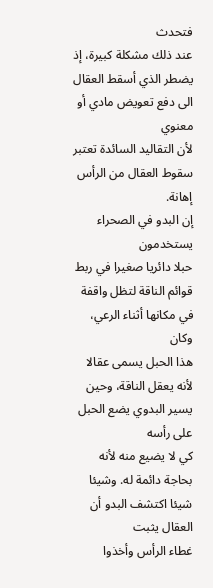فتحدث
عند ذلك مشكلة كبيرة، إذ يضطر الذي أسقط العقال الى دفع تعويض مادي أو معنوي
لأن التقاليد السائدة تعتبر سقوط العقال من الرأس إهانة.
إن البدو في الصحراء يستخدمون
حبلا دائريا صغيرا في ربط قوائم الناقة لتظل واقفة في مكانها أثناء الرعي، وكان
هذا الحبل يسمى عقالا لأنه يعقل الناقة، وحين يسير البدوي يضع الحبل على رأسه
كي لا يضيع منه لأنه بحاجة دائمة له. وشيئا شيئا اكتشف البدو أن العقال يثبت
غطاء الرأس وأخذوا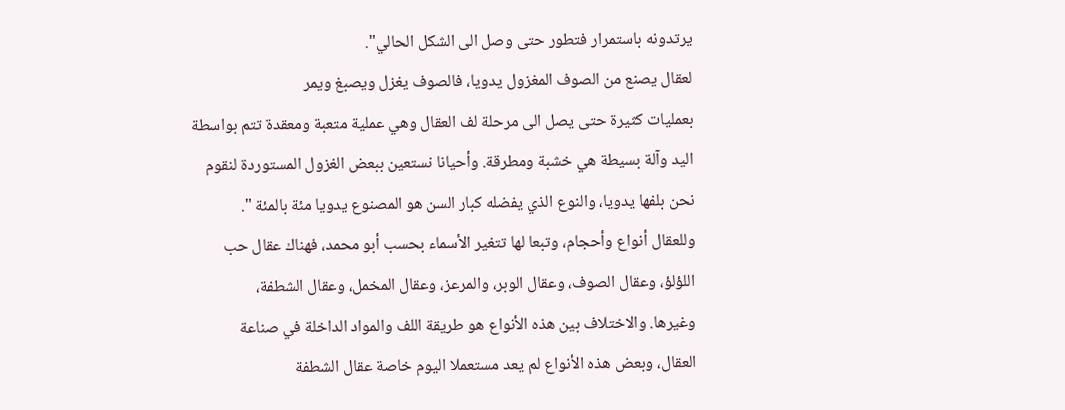يرتدونه باستمرار فتطور حتى وصل الى الشكل الحالي".
لعقال يصنع من الصوف المغزول يدويا، فالصوف يغزل ويصبغ ويمر
بعمليات كثيرة حتى يصل الى مرحلة لف العقال وهي عملية متعبة ومعقدة تتم بواسطة
اليد وآلة بسيطة هي خشبة ومطرقة. وأحيانا نستعين ببعض الغزول المستوردة لنقوم
نحن بلفها يدويا، والنوع الذي يفضله كبار السن هو المصنوع يدويا مئة بالمئة ".
وللعقال أنواع وأحجام، وتبعا لها تتغير الأسماء بحسب أبو محمد، فهناك عقال حب
اللؤلؤ، وعقال الصوف، وعقال الوبر، والمرعز، وعقال المخمل، وعقال الشطفة،
وغيرها. والاختلاف بين هذه الأنواع هو طريقة اللف والمواد الداخلة في صناعة
العقال، وبعض هذه الأنواع لم يعد مستعملا اليوم خاصة عقال الشطفة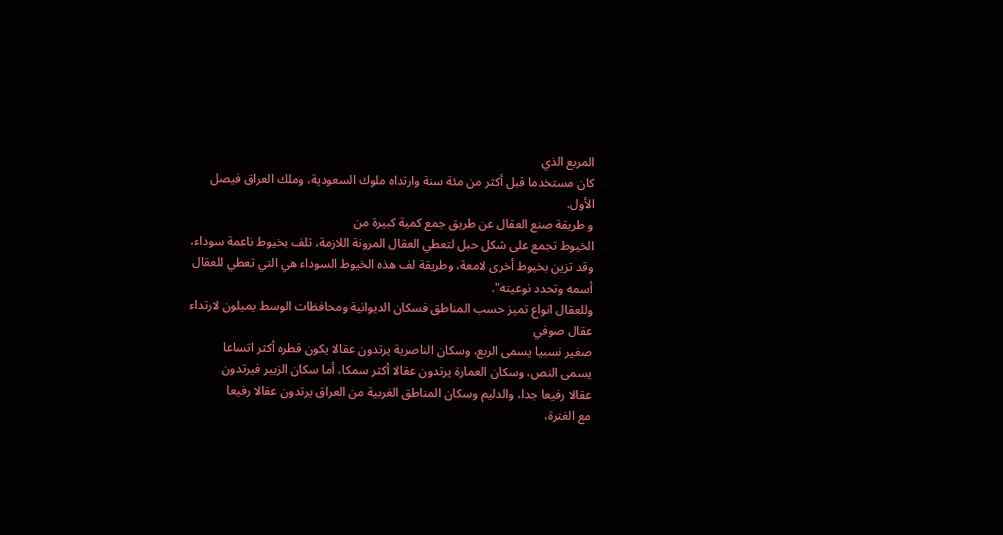المربع الذي
كان مستخدما قبل أكثر من مئة سنة وارتداه ملوك السعودية، وملك العراق فيصل
الأول.
و طريقة صنع العقال عن طريق جمع كمية كبيرة من
الخيوط تجمع على شكل حبل لتعطي العقال المرونة اللازمة، تلف بخيوط ناعمة سوداء،
وقد تزين بخيوط أخرى لامعة، وطريقة لف هذه الخيوط السوداء هي التي تعطي للعقال
أسمه وتحدد نوعيته".
وللعقال انواع تميز حسب المناطق فسكان الديوانية ومحافظات الوسط يميلون لارتداء عقال صوفي
صغير نسبيا يسمى الربع، وسكان الناصرية يرتدون عقالا يكون قطره أكثر اتساعا
يسمى النص، وسكان العمارة يرتدون عقالا أكثر سمكا، أما سكان الزبير فيرتدون
عقالا رفيعا جدا، والدليم وسكان المناطق الغربية من العراق يرتدون عقالا رفيعا
مع الغترة،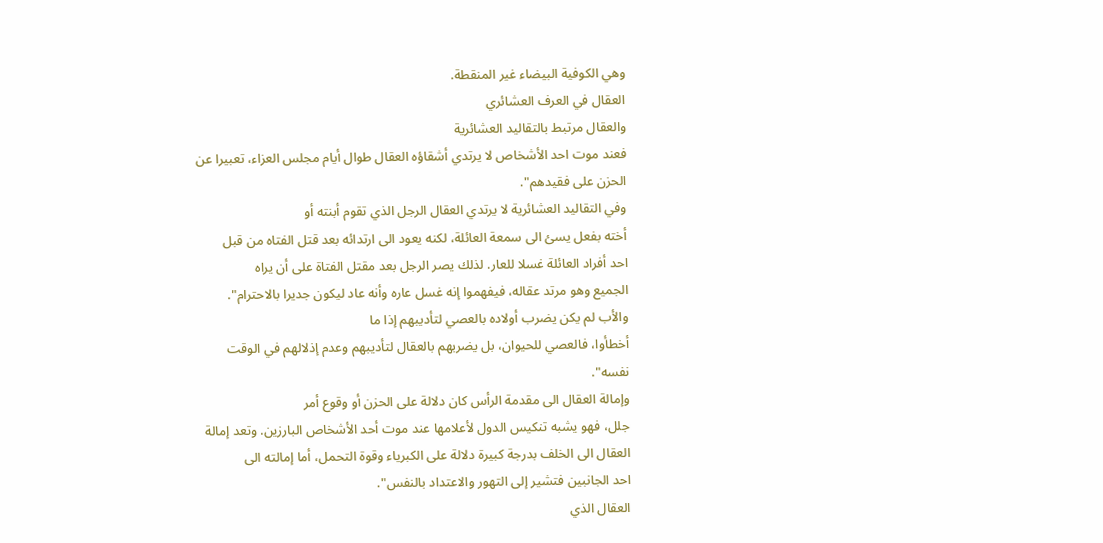وهي الكوفية البيضاء غير المنقطة.
العقال في العرف العشائري
والعقال مرتبط بالتقاليد العشائرية
فعند موت احد الأشخاص لا يرتدي أشقاؤه العقال طوال أيام مجلس العزاء، تعبيرا عن
الحزن على فقيدهم".
وفي التقاليد العشائرية لا يرتدي العقال الرجل الذي تقوم أبنته أو
أخته بفعل يسئ الى سمعة العائلة، لكنه يعود الى ارتدائه بعد قتل الفتاه من قبل
احد أفراد العائلة غسلا للعار. لذلك يصر الرجل بعد مقتل الفتاة على أن يراه
الجميع وهو مرتد عقاله، فيفهموا إنه غسل عاره وأنه عاد ليكون جديرا بالاحترام".
والأب لم يكن يضرب أولاده بالعصي لتأديبهم إذا ما
أخطأوا، فالعصي للحيوان، بل يضربهم بالعقال لتأديبهم وعدم إذلالهم في الوقت
نفسه".
وإمالة العقال الى مقدمة الرأس كان دلالة على الحزن أو وقوع أمر
جلل، فهو يشبه تنكيس الدول لأعلامها عند موت أحد الأشخاص البارزين. وتعد إمالة
العقال الى الخلف بدرجة كبيرة دلالة على الكبرياء وقوة التحمل، أما إمالته الى
احد الجانبين فتشير إلى التهور والاعتداد بالنفس".
العقال الذي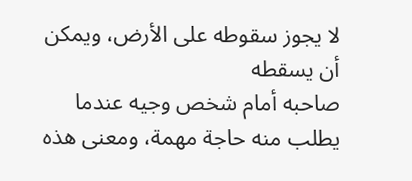لا يجوز سقوطه على الأرض، ويمكن أن يسقطه
صاحبه أمام شخص وجيه عندما يطلب منه حاجة مهمة، ومعنى هذه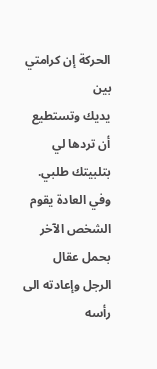الحركة إن كرامتي بين
يديك وتستطيع أن تردها لي بتلبيتك طلبي. وفي العادة يقوم الشخص الآخر بحمل عقال
الرجل وإعادته الى رأسه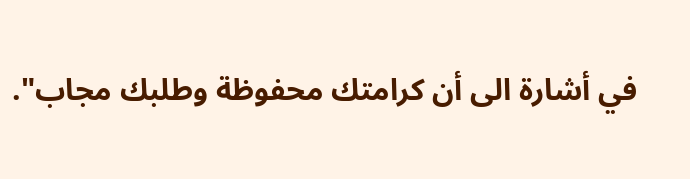في أشارة الى أن كرامتك محفوظة وطلبك مجاب".